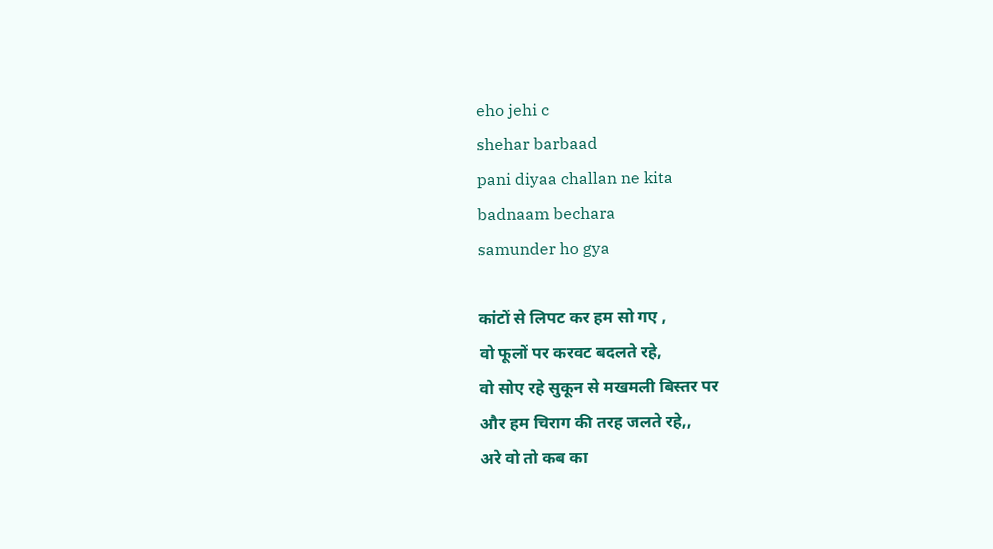eho jehi c
shehar barbaad
pani diyaa challan ne kita
badnaam bechara
samunder ho gya

कांटों से लिपट कर हम सो गए ,
वो फूलों पर करवट बदलते रहे,
वो सोए रहे सुकून से मखमली बिस्तर पर
और हम चिराग की तरह जलते रहे,,
अरे वो तो कब का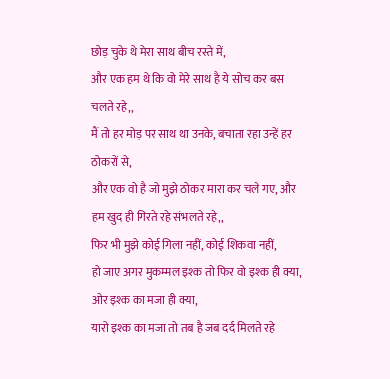छोड़ चुके थे मेरा साथ बीच रस्ते में,
और एक हम थे कि वो मेरे साथ है ये सोच कर बस चलते रहे,,
मैं तो हर मोड़ पर साथ था उनके, बचाता रहा उन्हें हर ठोकरों से,
और एक वो है जो मुझे ठोकर मारा कर चले गए, और हम खुद ही गिरते रहे संभलते रहे,,
फिर भी मुझे कोई गिला नहीं, कोई शिकवा नहीं,
हो जाए अगर मुकम्मल इश्क तो फिर वो इश्क ही क्या, ओर इश्क का मजा ही क्या,
यारो इश्क का मजा तो तब है जब दर्द मिलते रहे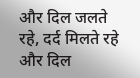और दिल जलते रहे, दर्द मिलते रहे और दिल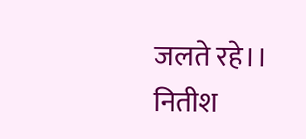जलते रहे।।
नितीश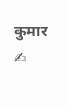कुमार ✍